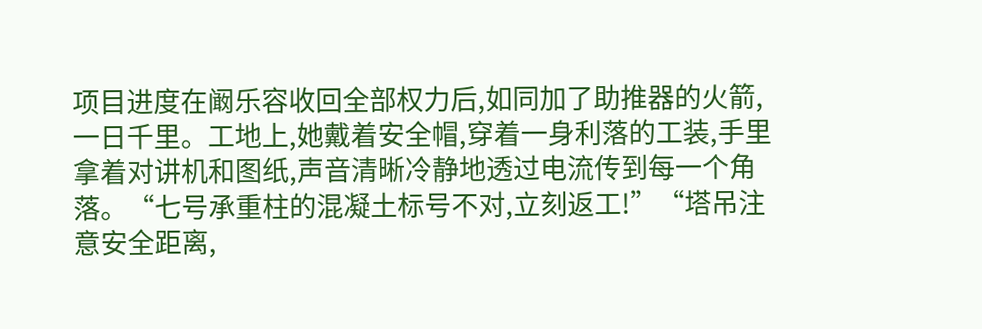项目进度在阚乐容收回全部权力后,如同加了助推器的火箭,一日千里。工地上,她戴着安全帽,穿着一身利落的工装,手里拿着对讲机和图纸,声音清晰冷静地透过电流传到每一个角落。“七号承重柱的混凝土标号不对,立刻返工!”“塔吊注意安全距离,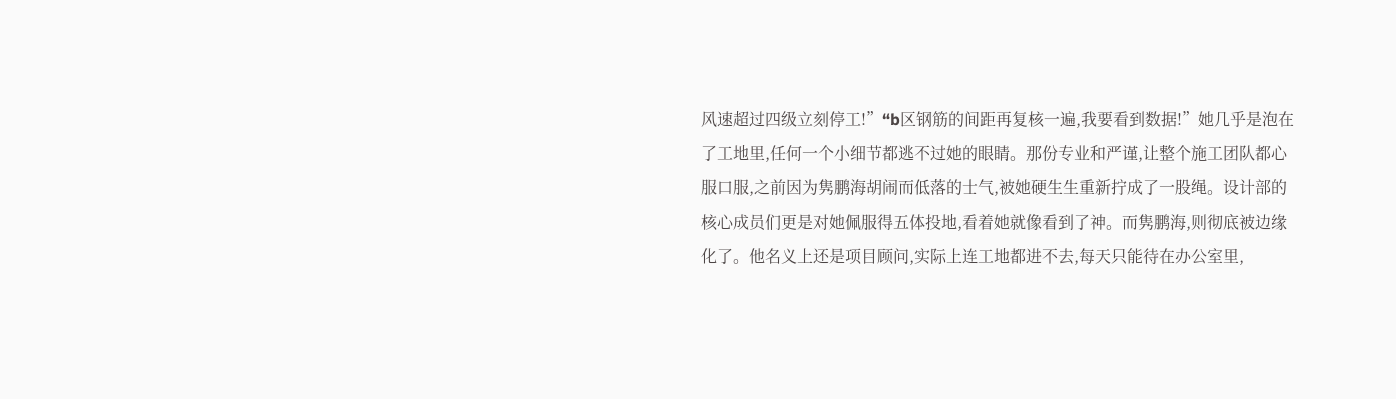风速超过四级立刻停工!”“b区钢筋的间距再复核一遍,我要看到数据!”她几乎是泡在了工地里,任何一个小细节都逃不过她的眼睛。那份专业和严谨,让整个施工团队都心服口服,之前因为隽鹏海胡闹而低落的士气,被她硬生生重新拧成了一股绳。设计部的核心成员们更是对她佩服得五体投地,看着她就像看到了神。而隽鹏海,则彻底被边缘化了。他名义上还是项目顾问,实际上连工地都进不去,每天只能待在办公室里,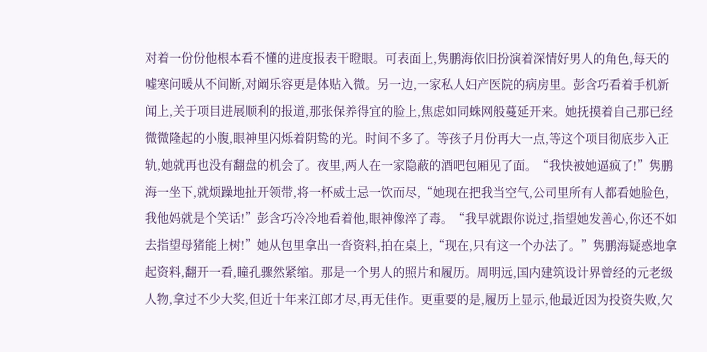对着一份份他根本看不懂的进度报表干瞪眼。可表面上,隽鹏海依旧扮演着深情好男人的角色,每天的嘘寒问暖从不间断,对阚乐容更是体贴入微。另一边,一家私人妇产医院的病房里。彭含巧看着手机新闻上,关于项目进展顺利的报道,那张保养得宜的脸上,焦虑如同蛛网般蔓延开来。她抚摸着自己那已经微微隆起的小腹,眼神里闪烁着阴鸷的光。时间不多了。等孩子月份再大一点,等这个项目彻底步入正轨,她就再也没有翻盘的机会了。夜里,两人在一家隐蔽的酒吧包厢见了面。“我快被她逼疯了!”隽鹏海一坐下,就烦躁地扯开领带,将一杯威士忌一饮而尽,“她现在把我当空气,公司里所有人都看她脸色,我他妈就是个笑话!”彭含巧冷冷地看着他,眼神像淬了毒。“我早就跟你说过,指望她发善心,你还不如去指望母猪能上树!”她从包里拿出一沓资料,拍在桌上,“现在,只有这一个办法了。”隽鹏海疑惑地拿起资料,翻开一看,瞳孔骤然紧缩。那是一个男人的照片和履历。周明远,国内建筑设计界曾经的元老级人物,拿过不少大奖,但近十年来江郎才尽,再无佳作。更重要的是,履历上显示,他最近因为投资失败,欠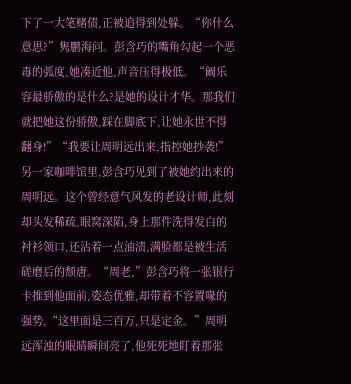下了一大笔赌债,正被追得到处躲。“你什么意思?”隽鹏海问。彭含巧的嘴角勾起一个恶毒的弧度,她凑近他,声音压得极低。“阚乐容最骄傲的是什么?是她的设计才华。那我们就把她这份骄傲,踩在脚底下,让她永世不得翻身!”“我要让周明远出来,指控她抄袭!”另一家咖啡馆里,彭含巧见到了被她约出来的周明远。这个曾经意气风发的老设计师,此刻却头发稀疏,眼窝深陷,身上那件洗得发白的衬衫领口,还沾着一点油渍,满脸都是被生活磋磨后的颓唐。“周老,”彭含巧将一张银行卡推到他面前,姿态优雅,却带着不容置喙的强势,“这里面是三百万,只是定金。”周明远浑浊的眼睛瞬间亮了,他死死地盯着那张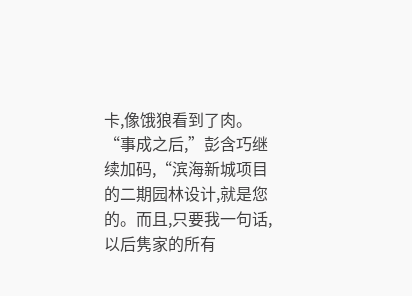卡,像饿狼看到了肉。“事成之后,”彭含巧继续加码,“滨海新城项目的二期园林设计,就是您的。而且,只要我一句话,以后隽家的所有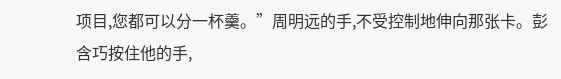项目,您都可以分一杯羹。”周明远的手,不受控制地伸向那张卡。彭含巧按住他的手,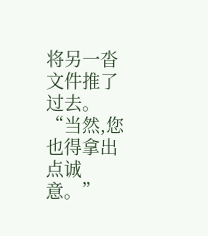将另一沓文件推了过去。“当然,您也得拿出点诚意。”